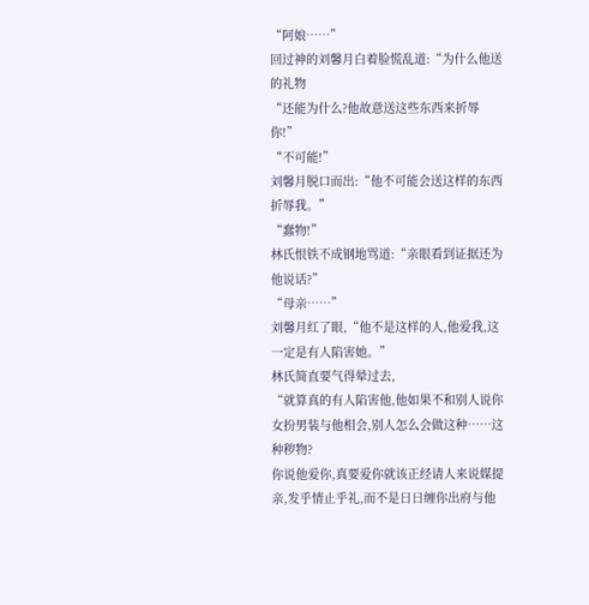“阿娘……”
回过神的刘馨月白着脸慌乱道:“为什么他送的礼物
“还能为什么?他故意送这些东西来折辱你!”
“不可能!”
刘馨月脱口而出:“他不可能会送这样的东西折辱我。”
“蠢物!”
林氏恨铁不成钢地骂道:“亲眼看到证据还为他说话?”
“母亲……”
刘馨月红了眼,“他不是这样的人,他爱我,这一定是有人陷害她。”
林氏简直要气得晕过去,
“就算真的有人陷害他,他如果不和别人说你女扮男装与他相会,别人怎么会做这种……这种秽物?
你说他爱你,真要爱你就该正经请人来说媒提亲,发乎情止乎礼,而不是日日缠你出府与他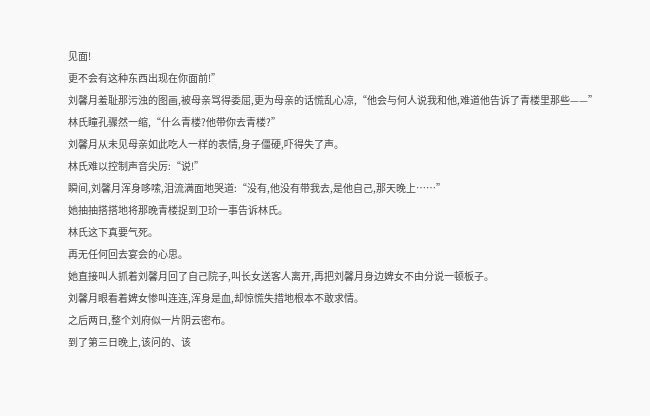见面!
更不会有这种东西出现在你面前!”
刘馨月羞耻那污浊的图画,被母亲骂得委屈,更为母亲的话慌乱心凉,“他会与何人说我和他,难道他告诉了青楼里那些——”
林氏瞳孔骤然一缩,“什么青楼?他带你去青楼?”
刘馨月从未见母亲如此吃人一样的表情,身子僵硬,吓得失了声。
林氏难以控制声音尖厉:“说!”
瞬间,刘馨月浑身哆嗦,泪流满面地哭道:“没有,他没有带我去,是他自己,那天晚上……”
她抽抽搭搭地将那晚青楼捉到卫玠一事告诉林氏。
林氏这下真要气死。
再无任何回去宴会的心思。
她直接叫人抓着刘馨月回了自己院子,叫长女送客人离开,再把刘馨月身边婢女不由分说一顿板子。
刘馨月眼看着婢女惨叫连连,浑身是血,却惊慌失措地根本不敢求情。
之后两日,整个刘府似一片阴云密布。
到了第三日晚上,该问的、该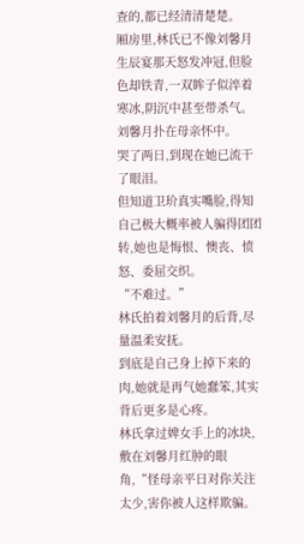查的,都已经清清楚楚。
厢房里,林氏已不像刘馨月生辰宴那天怒发冲冠,但脸色却铁青,一双眸子似淬着寒冰,阴沉中甚至带杀气。
刘馨月扑在母亲怀中。
哭了两日,到现在她已流干了眼泪。
但知道卫玠真实嘴脸,得知自己极大概率被人骗得团团转,她也是悔恨、懊丧、愤怒、委屈交织。
“不难过。”
林氏拍着刘馨月的后背,尽量温柔安抚。
到底是自己身上掉下来的肉,她就是再气她蠢笨,其实背后更多是心疼。
林氏拿过婢女手上的冰块,敷在刘馨月红肿的眼角,“怪母亲平日对你关注太少,害你被人这样欺骗。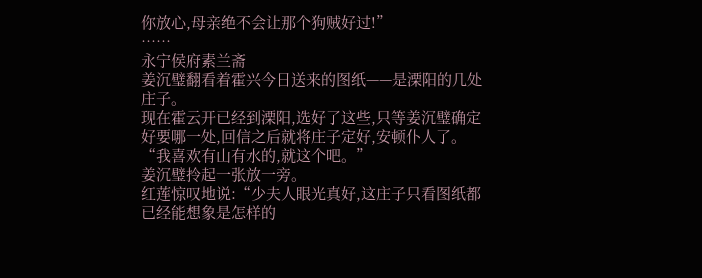你放心,母亲绝不会让那个狗贼好过!”
……
永宁侯府素兰斋
姜沉璧翻看着霍兴今日送来的图纸——是溧阳的几处庄子。
现在霍云开已经到溧阳,选好了这些,只等姜沉璧确定好要哪一处,回信之后就将庄子定好,安顿仆人了。
“我喜欢有山有水的,就这个吧。”
姜沉璧拎起一张放一旁。
红莲惊叹地说:“少夫人眼光真好,这庄子只看图纸都已经能想象是怎样的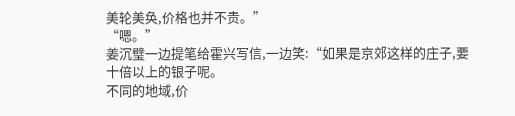美轮美奂,价格也并不贵。”
“嗯。”
姜沉璧一边提笔给霍兴写信,一边笑:“如果是京郊这样的庄子,要十倍以上的银子呢。
不同的地域,价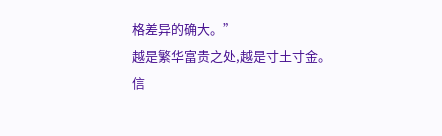格差异的确大。”
越是繁华富贵之处,越是寸土寸金。
信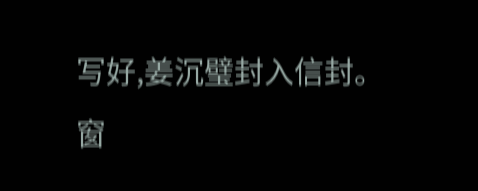写好,姜沉璧封入信封。
窗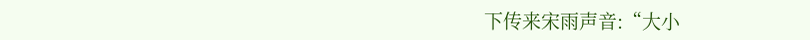下传来宋雨声音:“大小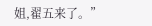姐,翟五来了。”